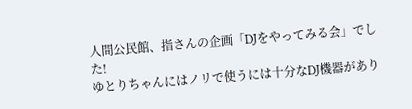人間公民館、指さんの企画「DJをやってみる会」でした!
ゆとりちゃんにはノリで使うには十分なDJ機器があり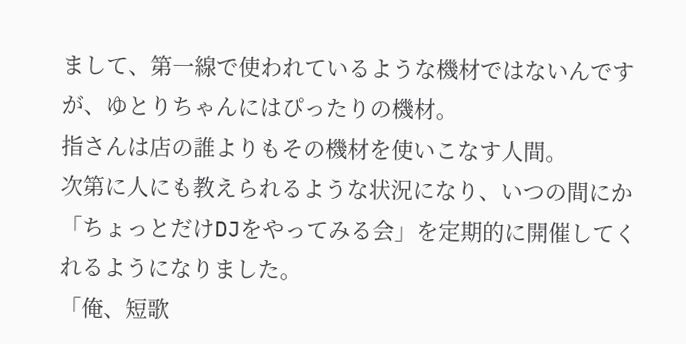まして、第一線で使われているような機材ではないんですが、ゆとりちゃんにはぴったりの機材。
指さんは店の誰よりもその機材を使いこなす人間。
次第に人にも教えられるような状況になり、いつの間にか「ちょっとだけDJをやってみる会」を定期的に開催してくれるようになりました。
「俺、短歌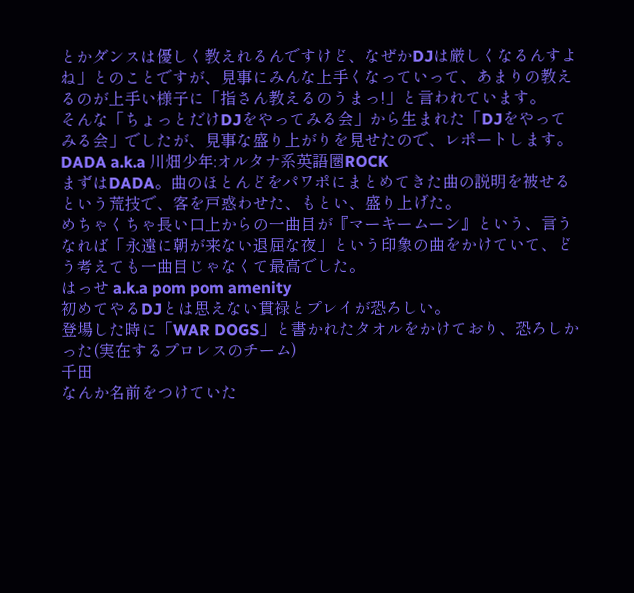とかダンスは優しく教えれるんですけど、なぜかDJは厳しくなるんすよね」とのことですが、見事にみんな上手くなっていって、あまりの教えるのが上手い様子に「指さん教えるのうまっ!」と言われています。
そんな「ちょっとだけDJをやってみる会」から生まれた「DJをやってみる会」でしたが、見事な盛り上がりを見せたので、レポートします。
DADA a.k.a 川畑少年:オルタナ系英語圏ROCK
まずはDADA。曲のほとんどをパワポにまとめてきた曲の説明を被せるという荒技で、客を戸惑わせた、もとい、盛り上げた。
めちゃくちゃ長い口上からの一曲目が『マーキームーン』という、言うなれば「永遠に朝が来ない退屈な夜」という印象の曲をかけていて、どう考えても一曲目じゃなくて最高でした。
はっせ a.k.a pom pom amenity
初めてやるDJとは思えない貫禄とプレイが恐ろしい。
登場した時に「WAR DOGS」と書かれたタオルをかけており、恐ろしかった(実在するプロレスのチーム)
千田
なんか名前をつけていた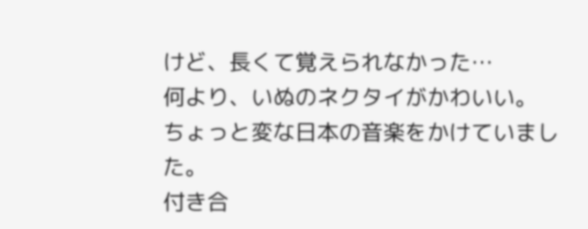けど、長くて覚えられなかった…
何より、いぬのネクタイがかわいい。
ちょっと変な日本の音楽をかけていました。
付き合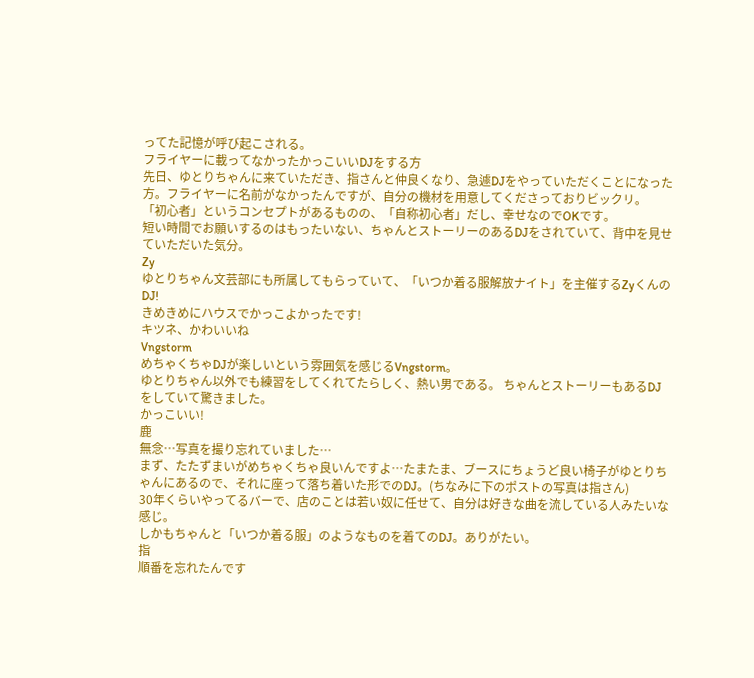ってた記憶が呼び起こされる。
フライヤーに載ってなかったかっこいいDJをする方
先日、ゆとりちゃんに来ていただき、指さんと仲良くなり、急遽DJをやっていただくことになった方。フライヤーに名前がなかったんですが、自分の機材を用意してくださっておりビックリ。
「初心者」というコンセプトがあるものの、「自称初心者」だし、幸せなのでOKです。
短い時間でお願いするのはもったいない、ちゃんとストーリーのあるDJをされていて、背中を見せていただいた気分。
Zy
ゆとりちゃん文芸部にも所属してもらっていて、「いつか着る服解放ナイト」を主催するZyくんのDJ!
きめきめにハウスでかっこよかったです!
キツネ、かわいいね
Vngstorm
めちゃくちゃDJが楽しいという雰囲気を感じるVngstorm。
ゆとりちゃん以外でも練習をしてくれてたらしく、熱い男である。 ちゃんとストーリーもあるDJをしていて驚きました。
かっこいい!
鹿
無念…写真を撮り忘れていました…
まず、たたずまいがめちゃくちゃ良いんですよ…たまたま、ブースにちょうど良い椅子がゆとりちゃんにあるので、それに座って落ち着いた形でのDJ。(ちなみに下のポストの写真は指さん)
30年くらいやってるバーで、店のことは若い奴に任せて、自分は好きな曲を流している人みたいな感じ。
しかもちゃんと「いつか着る服」のようなものを着てのDJ。ありがたい。
指
順番を忘れたんです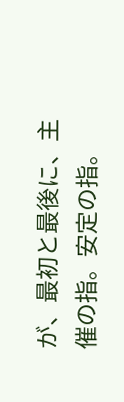が、最初と最後に、主催の指。安定の指。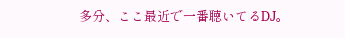多分、ここ最近で一番聴いてるDJ。